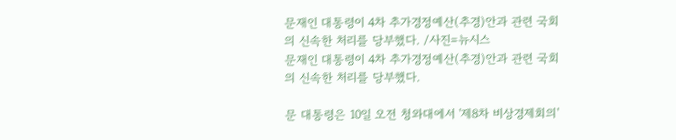문재인 대통령이 4차 추가경정예산(추경)안과 관련 국회의 신속한 처리를 당부했다. /사진=뉴시스
문재인 대통령이 4차 추가경정예산(추경)안과 관련 국회의 신속한 처리를 당부했다.

문 대통령은 10일 오전 청와대에서 '제8차 비상경제회의'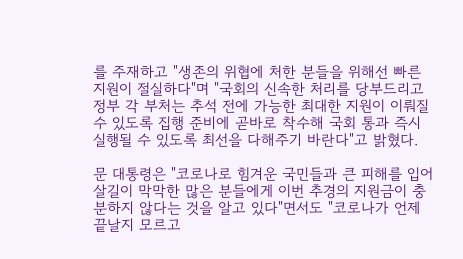를 주재하고 "생존의 위협에 처한 분들을 위해선 빠른 지원이 절실하다"며 "국회의 신속한 처리를 당부드리고 정부 각 부처는 추석 전에 가능한 최대한 지원이 이뤄질 수 있도록 집행 준비에 곧바로 착수해 국회 통과 즉시 실행될 수 있도록 최선을 다해주기 바란다"고 밝혔다.

문 대통령은 "코로나로 힘겨운 국민들과 큰 피해를 입어 살길이 막막한 많은 분들에게 이번 추경의 지원금이 충분하지 않다는 것을 알고 있다"면서도 "코로나가 언제 끝날지 모르고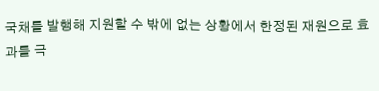국채를 발행해 지원할 수 밖에 없는 상황에서 한정된 재원으로 효과를 극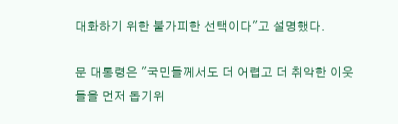대화하기 위한 불가피한 선택이다"고 설명했다.

문 대통령은 "국민들께서도 더 어렵고 더 취악한 이웃들을 먼저 돕기위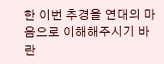한 이번 추경을 연대의 마음으로 이해해주시기 바란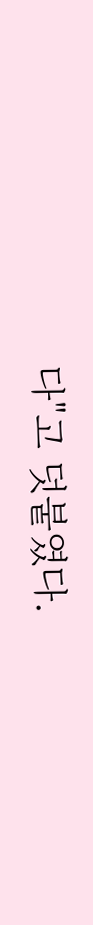다"고 덧붙였다.